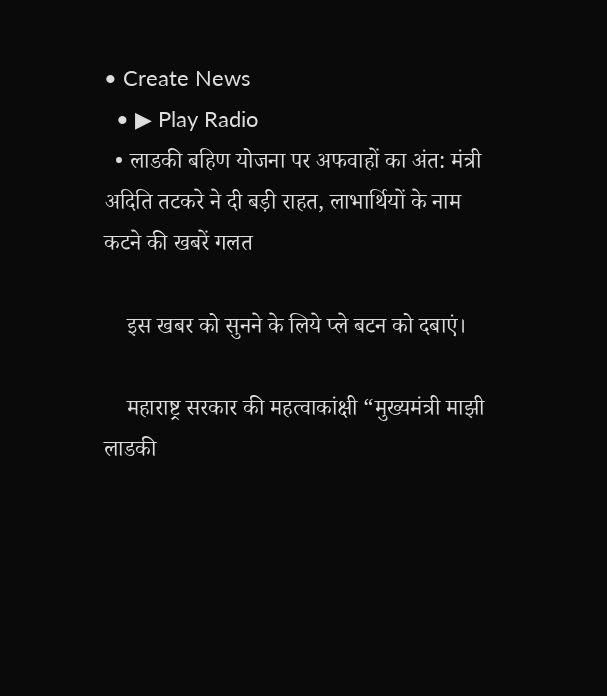• Create News
  • ▶ Play Radio
  • लाडकी बहिण योजना पर अफवाहों का अंत: मंत्री अदिति तटकरे ने दी बड़ी राहत, लाभार्थियों के नाम कटने की खबरें गलत

    इस खबर को सुनने के लिये प्ले बटन को दबाएं।

    महाराष्ट्र सरकार की महत्वाकांक्षी “मुख्यमंत्री माझी लाडकी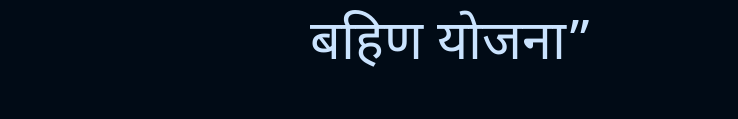बहिण योजना”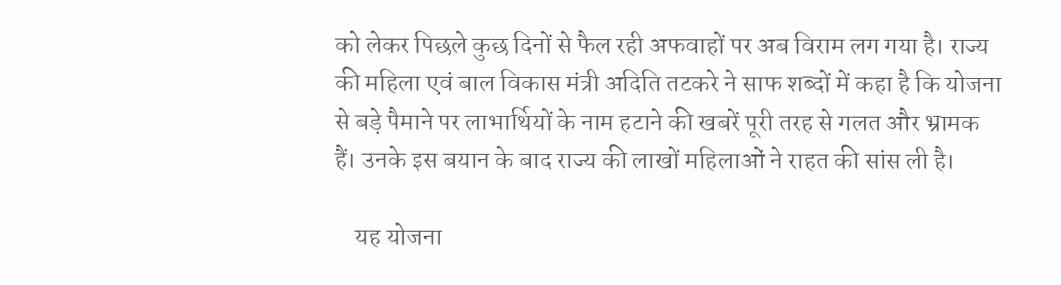को लेकर पिछले कुछ दिनों से फैल रही अफवाहों पर अब विराम लग गया है। राज्य की महिला एवं बाल विकास मंत्री अदिति तटकरे ने साफ शब्दों में कहा है कि योजना से बड़े पैमाने पर लाभार्थियों के नाम हटाने की खबरें पूरी तरह से गलत और भ्रामक हैं। उनके इस बयान के बाद राज्य की लाखों महिलाओं ने राहत की सांस ली है।

    यह योजना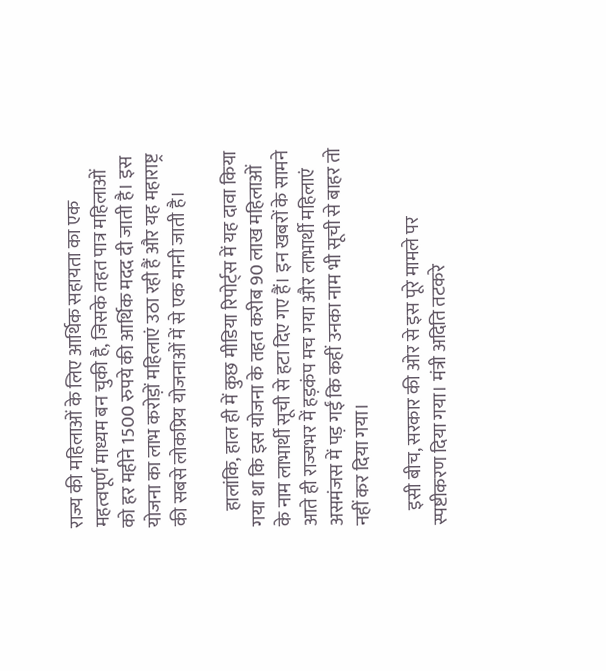राज्य की महिलाओं के लिए आर्थिक सहायता का एक महत्वपूर्ण माध्यम बन चुकी है, जिसके तहत पात्र महिलाओं को हर महीने 1500 रुपये की आर्थिक मदद दी जाती है। इस योजना का लाभ करोड़ों महिलाएं उठा रही हैं और यह महाराष्ट्र की सबसे लोकप्रिय योजनाओं में से एक मानी जाती है।

    हालांकि, हाल ही में कुछ मीडिया रिपोर्ट्स में यह दावा किया गया था कि इस योजना के तहत करीब 90 लाख महिलाओं के नाम लाभार्थी सूची से हटा दिए गए हैं। इन खबरों के सामने आते ही राज्यभर में हड़कंप मच गया और लाभार्थी महिलाएं असमंजस में पड़ गईं कि कहीं उनका नाम भी सूची से बाहर तो नहीं कर दिया गया।

    इसी बीच, सरकार की ओर से इस पूरे मामले पर स्पष्टीकरण दिया गया। मंत्री अदिति तटकरे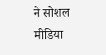ने सोशल मीडिया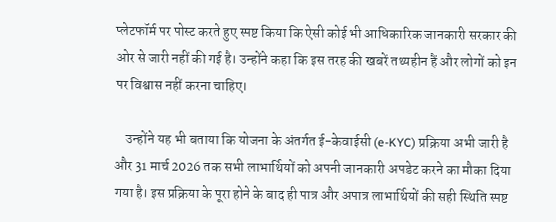प्लेटफॉर्म पर पोस्ट करते हुए स्पष्ट किया कि ऐसी कोई भी आधिकारिक जानकारी सरकार की ओर से जारी नहीं की गई है। उन्होंने कहा कि इस तरह की खबरें तथ्यहीन हैं और लोगों को इन पर विश्वास नहीं करना चाहिए।

    उन्होंने यह भी बताया कि योजना के अंतर्गत ई-केवाईसी (e-KYC) प्रक्रिया अभी जारी है और 31 मार्च 2026 तक सभी लाभार्थियों को अपनी जानकारी अपडेट करने का मौका दिया गया है। इस प्रक्रिया के पूरा होने के बाद ही पात्र और अपात्र लाभार्थियों की सही स्थिति स्पष्ट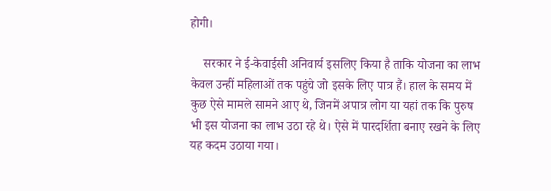होगी।

    सरकार ने ई-केवाईसी अनिवार्य इसलिए किया है ताकि योजना का लाभ केवल उन्हीं महिलाओं तक पहुंचे जो इसके लिए पात्र हैं। हाल के समय में कुछ ऐसे मामले सामने आए थे, जिनमें अपात्र लोग या यहां तक कि पुरुष भी इस योजना का लाभ उठा रहे थे। ऐसे में पारदर्शिता बनाए रखने के लिए यह कदम उठाया गया।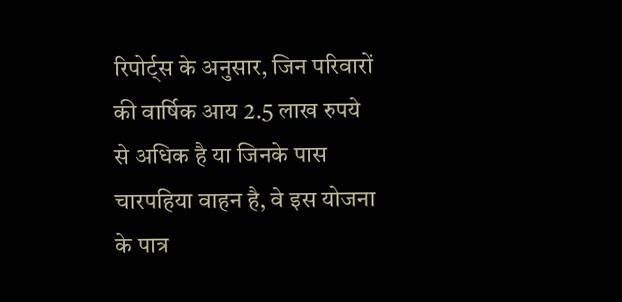रिपोर्ट्स के अनुसार, जिन परिवारों की वार्षिक आय 2.5 लाख रुपये से अधिक है या जिनके पास चारपहिया वाहन है, वे इस योजना के पात्र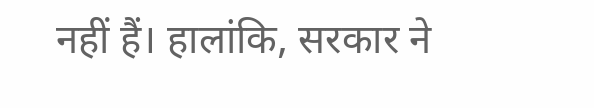नहीं हैं। हालांकि, सरकार ने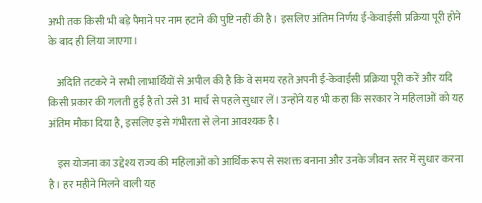अभी तक किसी भी बड़े पैमाने पर नाम हटाने की पुष्टि नहीं की है। इसलिए अंतिम निर्णय ई-केवाईसी प्रक्रिया पूरी होने के बाद ही लिया जाएगा।

    अदिति तटकरे ने सभी लाभार्थियों से अपील की है कि वे समय रहते अपनी ई-केवाईसी प्रक्रिया पूरी करें और यदि किसी प्रकार की गलती हुई है तो उसे 31 मार्च से पहले सुधार लें। उन्होंने यह भी कहा कि सरकार ने महिलाओं को यह अंतिम मौका दिया है, इसलिए इसे गंभीरता से लेना आवश्यक है।

    इस योजना का उद्देश्य राज्य की महिलाओं को आर्थिक रूप से सशक्त बनाना और उनके जीवन स्तर में सुधार करना है। हर महीने मिलने वाली यह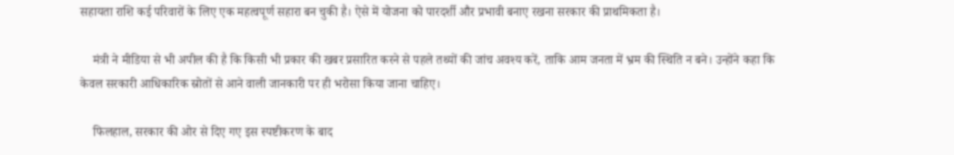सहायता राशि कई परिवारों के लिए एक महत्वपूर्ण सहारा बन चुकी है। ऐसे में योजना को पारदर्शी और प्रभावी बनाए रखना सरकार की प्राथमिकता है।

    मंत्री ने मीडिया से भी अपील की है कि किसी भी प्रकार की खबर प्रसारित करने से पहले तथ्यों की जांच अवश्य करें, ताकि आम जनता में भ्रम की स्थिति न बने। उन्होंने कहा कि केवल सरकारी आधिकारिक स्रोतों से आने वाली जानकारी पर ही भरोसा किया जाना चाहिए।

    फिलहाल, सरकार की ओर से दिए गए इस स्पष्टीकरण के बाद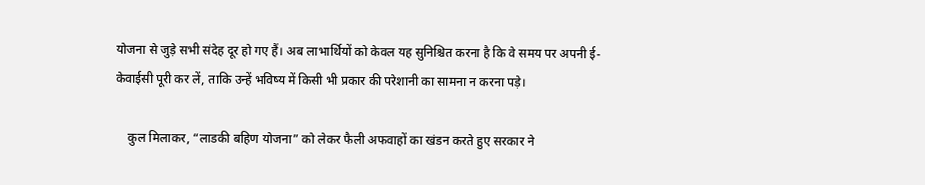योजना से जुड़े सभी संदेह दूर हो गए हैं। अब लाभार्थियों को केवल यह सुनिश्चित करना है कि वे समय पर अपनी ई-केवाईसी पूरी कर लें, ताकि उन्हें भविष्य में किसी भी प्रकार की परेशानी का सामना न करना पड़े।

    कुल मिलाकर, “लाडकी बहिण योजना” को लेकर फैली अफवाहों का खंडन करते हुए सरकार ने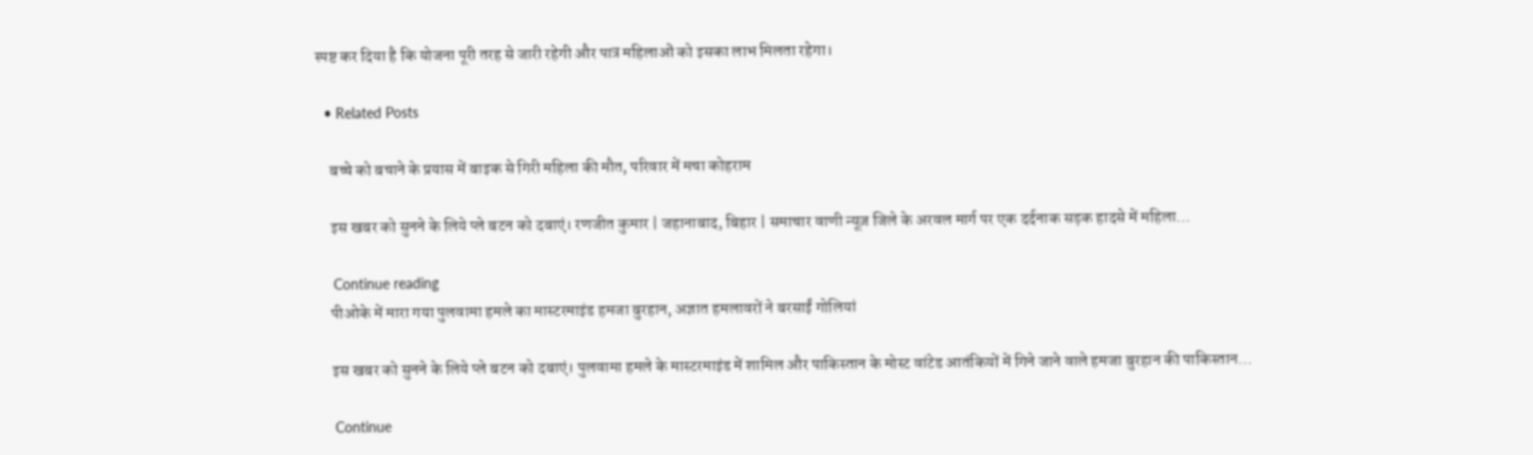स्पष्ट कर दिया है कि योजना पूरी तरह से जारी रहेगी और पात्र महिलाओं को इसका लाभ मिलता रहेगा।

  • Related Posts

    बच्चे को बचाने के प्रयास में बाइक से गिरी महिला की मौत, परिवार में मचा कोहराम

    इस खबर को सुनने के लिये प्ले बटन को दबाएं। रणजीत कुमार | जहानाबाद, बिहार | समाचार वाणी न्यूज़ जिले के अरवल मार्ग पर एक दर्दनाक सड़क हादसे में महिला…

    Continue reading
    पीओके में मारा गया पुलवामा हमले का मास्टरमाइंड हमजा बुरहान, अज्ञात हमलावरों ने बरसाईं गोलियां

    इस खबर को सुनने के लिये प्ले बटन को दबाएं। पुलवामा हमले के मास्टरमाइंड में शामिल और पाकिस्तान के मोस्ट वांटेड आतंकियों में गिने जाने वाले हमजा बुरहान की पाकिस्तान…

    Continue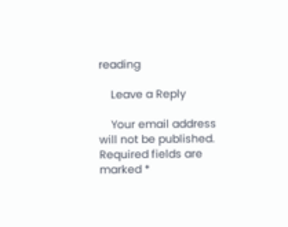reading

    Leave a Reply

    Your email address will not be published. Required fields are marked *